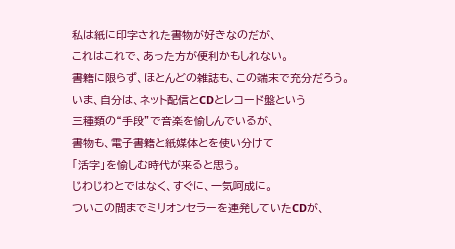私は紙に印字された書物が好きなのだが、
これはこれで、あった方が便利かもしれない。
書籍に限らず、ほとんどの雑誌も、この端末で充分だろう。
いま、自分は、ネット配信とCDとレコード盤という
三種類の“手段”で音楽を愉しんでいるが、
書物も、電子書籍と紙媒体とを使い分けて
「活字」を愉しむ時代が来ると思う。
じわじわとではなく、すぐに、一気呵成に。
ついこの間までミリオンセラーを連発していたCDが、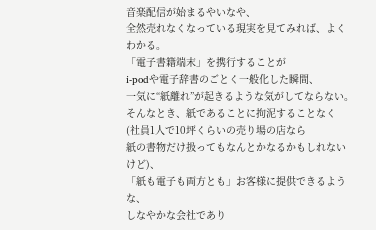音楽配信が始まるやいなや、
全然売れなくなっている現実を見てみれば、よくわかる。
「電子書籍端末」を携行することが
i-podや電子辞書のごとく一般化した瞬間、
一気に“紙離れ”が起きるような気がしてならない。
そんなとき、紙であることに拘泥することなく
(社員1人で10坪くらいの売り場の店なら
紙の書物だけ扱ってもなんとかなるかもしれないけど)、
「紙も電子も両方とも」お客様に提供できるような、
しなやかな会社であり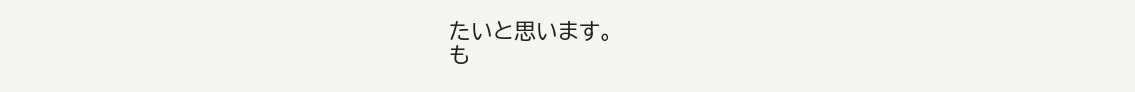たいと思います。
も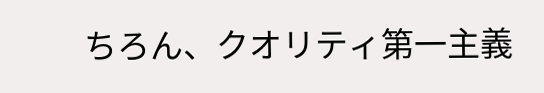ちろん、クオリティ第一主義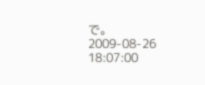で。
2009-08-26 18:07:00